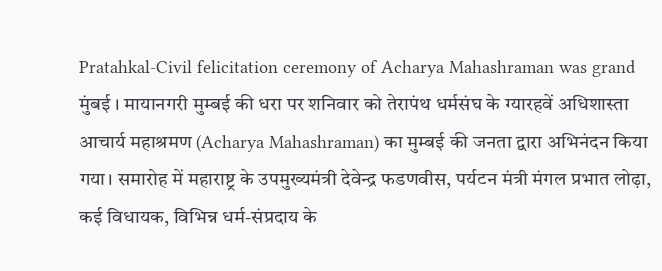Pratahkal-Civil felicitation ceremony of Acharya Mahashraman was grand
मुंबई । मायानगरी मुम्बई की धरा पर शनिवार को तेरापंथ धर्मसंघ के ग्यारहवें अधिशास्ता आचार्य महाश्रमण (Acharya Mahashraman) का मुम्बई की जनता द्वारा अभिनंदन किया गया। समारोह में महाराष्ट्र के उपमुख्यमंत्री देवेन्द्र फडणवीस, पर्यटन मंत्री मंगल प्रभात लोढ़ा, कई विधायक, विभिन्न धर्म-संप्रदाय के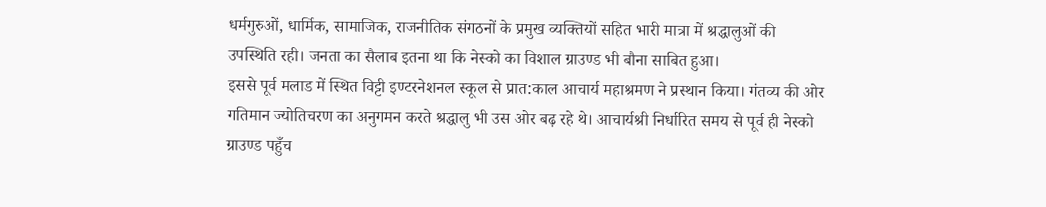धर्मगुरुओं, धार्मिक, सामाजिक, राजनीतिक संगठनों के प्रमुख व्यक्तियों सहित भारी मात्रा में श्रद्धालुओं की उपस्थिति रही। जनता का सैलाब इतना था कि नेस्को का विशाल ग्राउण्ड भी बौना साबित हुआ।
इससे पूर्व मलाड में स्थित विट्टी इण्टरनेशनल स्कूल से प्रात:काल आचार्य महाश्रमण ने प्रस्थान किया। गंतव्य की ओर गतिमान ज्योतिचरण का अनुगमन करते श्रद्धालु भी उस ओर बढ़ रहे थे। आचार्यश्री निर्धारित समय से पूर्व ही नेस्को ग्राउण्ड पहुँच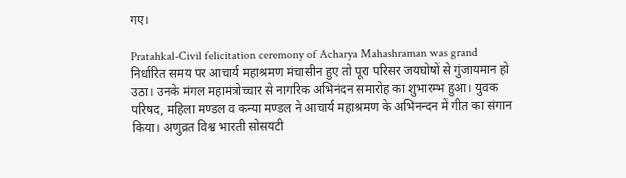गए।

Pratahkal-Civil felicitation ceremony of Acharya Mahashraman was grand
निर्धारित समय पर आचार्य महाश्रमण मंचासीन हुए तो पूरा परिसर जयघोषों से गुंजायमान हो उठा। उनके मंगल महामंत्रोच्चार से नागरिक अभिनंदन समारोह का शुभारम्भ हुआ। युवक परिषद, महिला मण्डल व कन्या मण्डल ने आचार्य महाश्रमण के अभिनन्दन में गीत का संगान किया। अणुव्रत विश्व भारती सोसयटी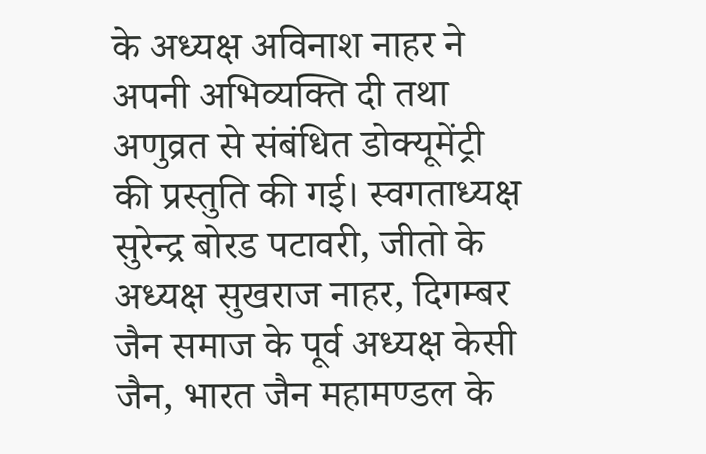के अध्यक्ष अविनाश नाहर ने अपनी अभिव्यक्ति दी तथा अणुव्रत से संबंधित डोक्यूमेंट्री की प्रस्तुति की गई। स्वगताध्यक्ष सुरेन्द्र बोरड पटावरी, जीतो के अध्यक्ष सुखराज नाहर, दिगम्बर जैन समाज के पूर्व अध्यक्ष केसी जैन, भारत जैन महामण्डल के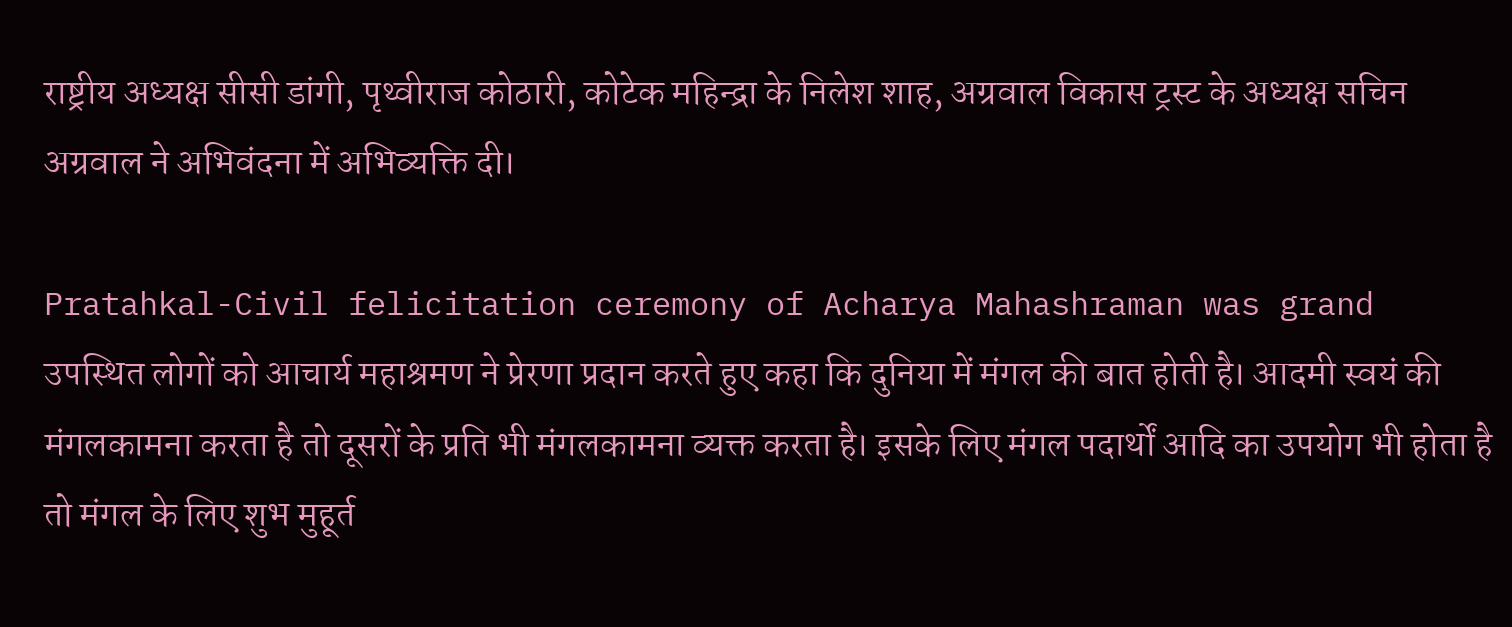राष्ट्रीय अध्यक्ष सीसी डांगी, पृथ्वीराज कोठारी, कोटेक महिन्द्रा के निलेश शाह, अग्रवाल विकास ट्रस्ट के अध्यक्ष सचिन अग्रवाल ने अभिवंदना में अभिव्यक्ति दी।

Pratahkal-Civil felicitation ceremony of Acharya Mahashraman was grand
उपस्थित लोगों को आचार्य महाश्रमण ने प्रेरणा प्रदान करते हुए कहा कि दुनिया में मंगल की बात होती है। आदमी स्वयं की मंगलकामना करता है तो दूसरों के प्रति भी मंगलकामना व्यक्त करता है। इसके लिए मंगल पदार्थों आदि का उपयोग भी होता है तो मंगल के लिए शुभ मुहूर्त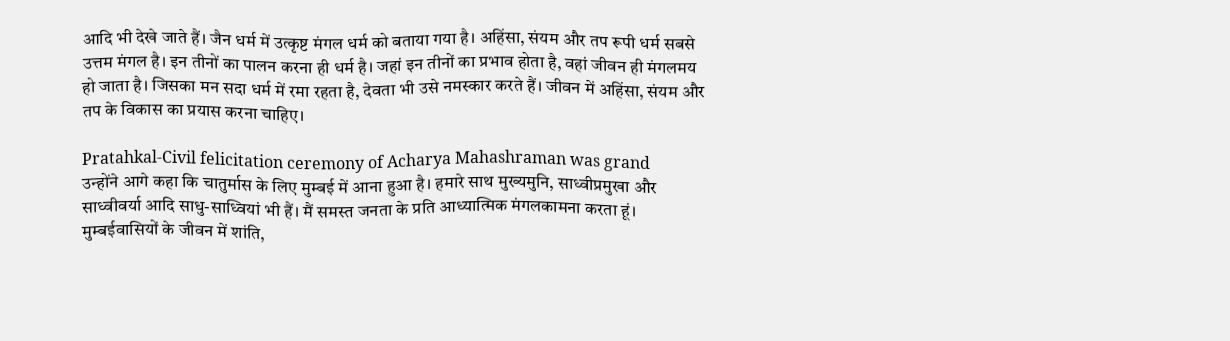आदि भी देखे जाते हैं। जैन धर्म में उत्कृष्ट मंगल धर्म को बताया गया है। अहिंसा, संयम और तप रूपी धर्म सबसे उत्तम मंगल है। इन तीनों का पालन करना ही धर्म है। जहां इन तीनों का प्रभाव होता है, वहां जीवन ही मंगलमय हो जाता है। जिसका मन सदा धर्म में रमा रहता है, देवता भी उसे नमस्कार करते हैं। जीवन में अहिंसा, संयम और तप के विकास का प्रयास करना चाहिए।

Pratahkal-Civil felicitation ceremony of Acharya Mahashraman was grand
उन्होंने आगे कहा कि चातुर्मास के लिए मुम्बई में आना हुआ है। हमारे साथ मुख्यमुनि, साध्वीप्रमुखा और साध्वीवर्या आदि साधु-साध्वियां भी हैं। मैं समस्त जनता के प्रति आध्यात्मिक मंगलकामना करता हूं। मुम्बईवासियों के जीवन में शांति,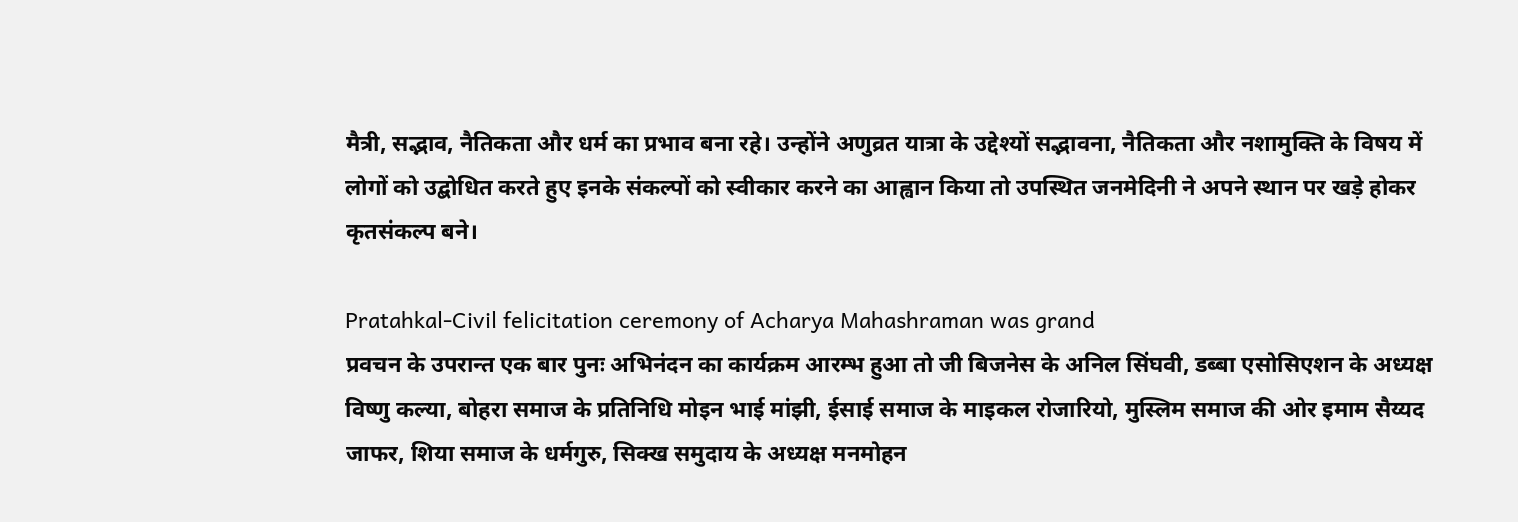मैत्री, सद्भाव, नैतिकता और धर्म का प्रभाव बना रहे। उन्होंने अणुव्रत यात्रा के उद्देश्यों सद्भावना, नैतिकता और नशामुक्ति के विषय में लोगों को उद्बोधित करते हुए इनके संकल्पों को स्वीकार करने का आह्वान किया तो उपस्थित जनमेदिनी ने अपने स्थान पर खड़े होकर कृतसंकल्प बने।

Pratahkal-Civil felicitation ceremony of Acharya Mahashraman was grand
प्रवचन के उपरान्त एक बार पुनः अभिनंदन का कार्यक्रम आरम्भ हुआ तो जी बिजनेस के अनिल सिंघवी, डब्बा एसोसिएशन के अध्यक्ष विष्णु कल्या, बोहरा समाज के प्रतिनिधि मोइन भाई मांझी, ईसाई समाज के माइकल रोजारियो, मुस्लिम समाज की ओर इमाम सैय्यद जाफर, शिया समाज के धर्मगुरु, सिक्ख समुदाय के अध्यक्ष मनमोहन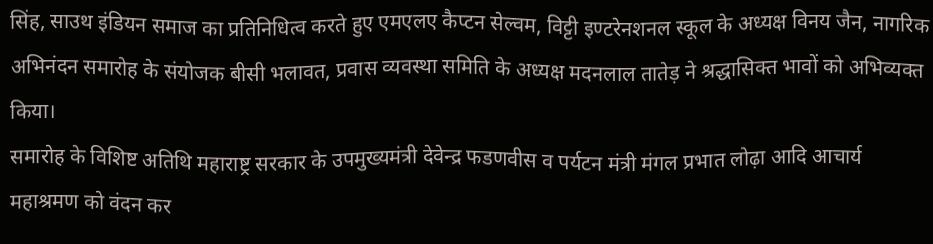सिंह, साउथ इंडियन समाज का प्रतिनिधित्व करते हुए एमएलए कैप्टन सेल्वम, विट्टी इण्टरेनशनल स्कूल के अध्यक्ष विनय जैन, नागरिक अभिनंदन समारोह के संयोजक बीसी भलावत, प्रवास व्यवस्था समिति के अध्यक्ष मदनलाल तातेड़ ने श्रद्धासिक्त भावों को अभिव्यक्त किया।
समारोह के विशिष्ट अतिथि महाराष्ट्र सरकार के उपमुख्यमंत्री देवेन्द्र फडणवीस व पर्यटन मंत्री मंगल प्रभात लोढ़ा आदि आचार्य महाश्रमण को वंदन कर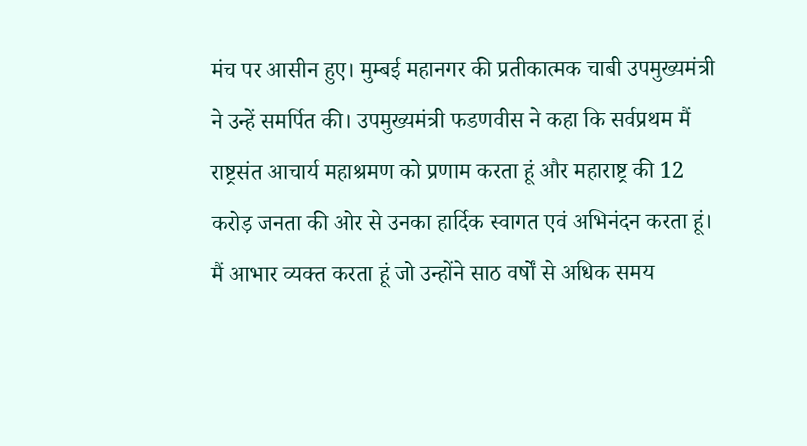मंच पर आसीन हुए। मुम्बई महानगर की प्रतीकात्मक चाबी उपमुख्यमंत्री ने उन्हें समर्पित की। उपमुख्यमंत्री फडणवीस ने कहा कि सर्वप्रथम मैं राष्ट्रसंत आचार्य महाश्रमण को प्रणाम करता हूं और महाराष्ट्र की 12 करोड़ जनता की ओर से उनका हार्दिक स्वागत एवं अभिनंदन करता हूं। मैं आभार व्यक्त करता हूं जो उन्होंने साठ वर्षों से अधिक समय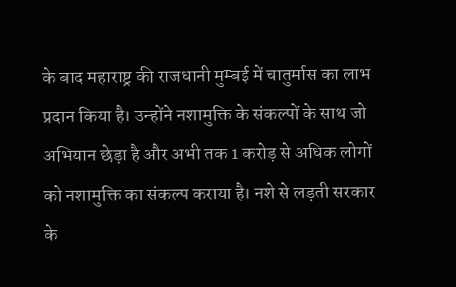के बाद महाराष्ट्र की राजधानी मुम्बई में चातुर्मास का लाभ प्रदान किया है। उन्होंने नशामुक्ति के संकल्पों के साथ जो अभियान छेड़ा है और अभी तक 1 करोड़ से अधिक लोगों को नशामुक्ति का संकल्प कराया है। नशे से लड़ती सरकार के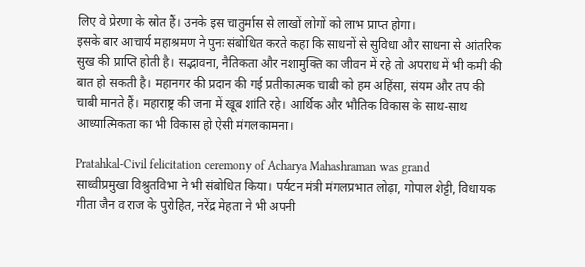लिए वे प्रेरणा के स्रोत हैं। उनके इस चातुर्मास से लाखों लोगों को लाभ प्राप्त होगा।
इसके बार आचार्य महाश्रमण ने पुनः संबोधित करते कहा कि साधनों से सुविधा और साधना से आंतरिक सुख की प्राप्ति होती है। सद्भावना, नैतिकता और नशामुक्ति का जीवन में रहे तो अपराध में भी कमी की बात हो सकती है। महानगर की प्रदान की गई प्रतीकात्मक चाबी को हम अहिंसा, संयम और तप की चाबी मानते हैं। महाराष्ट्र की जना में खूब शांति रहे। आर्थिक और भौतिक विकास के साथ-साथ आध्यात्मिकता का भी विकास हो ऐसी मंगलकामना।

Pratahkal-Civil felicitation ceremony of Acharya Mahashraman was grand
साध्वीप्रमुखा विश्रुतविभा ने भी संबोधित किया। पर्यटन मंत्री मंगलप्रभात लोढ़ा, गोपाल शेट्टी, विधायक गीता जैन व राज के पुरोहित, नरेंद्र मेहता ने भी अपनी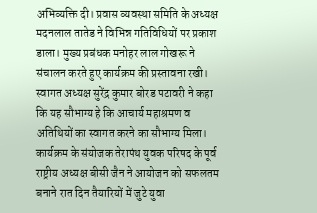अभिव्यक्ति दी। प्रवास व्यवस्था समिति के अध्यक्ष मदनलाल तातेड ने विभिन्न गतिविधियों पर प्रकाश डाला। मुख्य प्रबंधक मनोहर लाल गोखरू ने संचालन करते हुए कार्यक्रम की प्रस्तावना रखी। स्वागत अध्यक्ष सुरेंद्र कुमार बोरड पटावरी ने कहा कि यह सौभाग्य हे कि आचार्य महाश्रमण व अतिथियों का स्वागत करने का सौभाग्य मिला। कार्यक्रम के संयोजक तेरापंथ युवक परिषद के पूर्व राष्ट्रीय अध्यक्ष बीसी जैन ने आयोजन को सफलतम बनाने रात दिन तैयारियों में जुटे युवा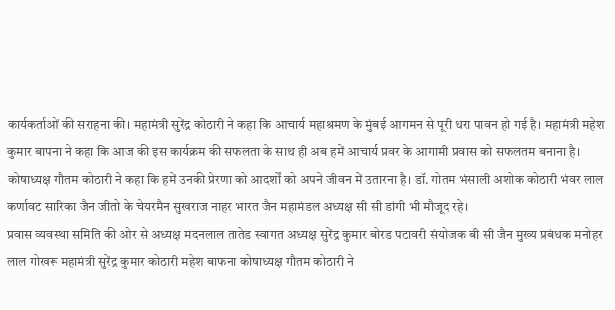कार्यकर्ताओं की सराहना की। महामंत्री सुरेंद्र कोठारी ने कहा कि आचार्य महाश्रमण के मुंबई आगमन से पूरी धरा पावन हो गई है। महामंत्री महेश कुमार बापना ने कहा कि आज की इस कार्यक्रम की सफलता के साथ ही अब हमें आचार्य प्रवर के आगामी प्रवास को सफलतम बनाना है। कोषाध्यक्ष गौतम कोठारी ने कहा कि हमें उनकी प्रेरणा को आदर्शों को अपने जीवन में उतारना है। डॉ. गोतम भंसाली अशोक कोठारी भंवर लाल कर्णावट सारिका जैन जीतो के चेयरमैन सुखराज नाहर भारत जैन महामंडल अध्यक्ष सी सी डांगी भी मौजूद रहे।
प्रवास व्यवस्था समिति की ओर से अध्यक्ष मदनलाल तातेड स्वागत अध्यक्ष सुरेंद्र कुमार बोरड पटावरी संयोजक बी सी जैन मुख्य प्रबंधक मनोहर लाल गोखरू महामंत्री सुरेंद्र कुमार कोठारी महेश बाफना कोषाध्यक्ष गौतम कोठारी ने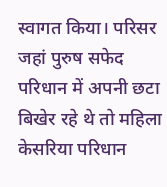स्वागत किया। परिसर जहां पुरुष सफेद परिधान में अपनी छटा बिखेर रहे थे तो महिला केसरिया परिधान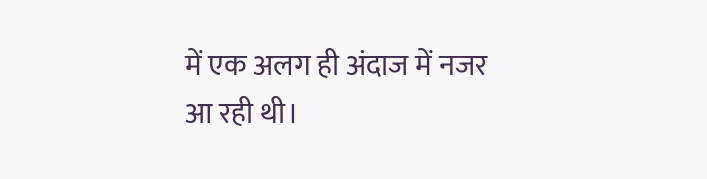में एक अलग ही अंदाज में नजर आ रही थी।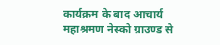कार्यक्रम के बाद आचार्य महाश्रमण नेस्को ग्राउण्ड से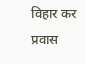विहार कर प्रवास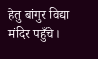हेतु बांगुर विद्या मंदिर पहुँचे।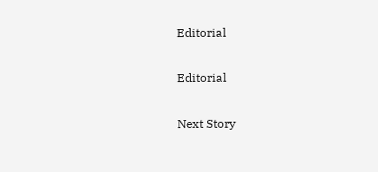Editorial

Editorial

Next Story